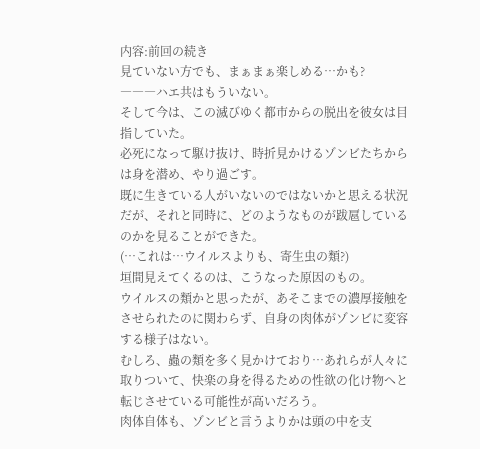内容:前回の続き
見ていない方でも、まぁまぁ楽しめる…かも?
―――ハエ共はもういない。
そして今は、この滅びゆく都市からの脱出を彼女は目指していた。
必死になって駆け抜け、時折見かけるゾンビたちからは身を潜め、やり過ごす。
既に生きている人がいないのではないかと思える状況だが、それと同時に、どのようなものが跋扈しているのかを見ることができた。
(…これは…ウイルスよりも、寄生虫の類?)
垣間見えてくるのは、こうなった原因のもの。
ウイルスの類かと思ったが、あそこまでの濃厚接触をさせられたのに関わらず、自身の肉体がゾンビに変容する様子はない。
むしろ、蟲の類を多く見かけており…あれらが人々に取りついて、快楽の身を得るための性欲の化け物へと転じさせている可能性が高いだろう。
肉体自体も、ゾンビと言うよりかは頭の中を支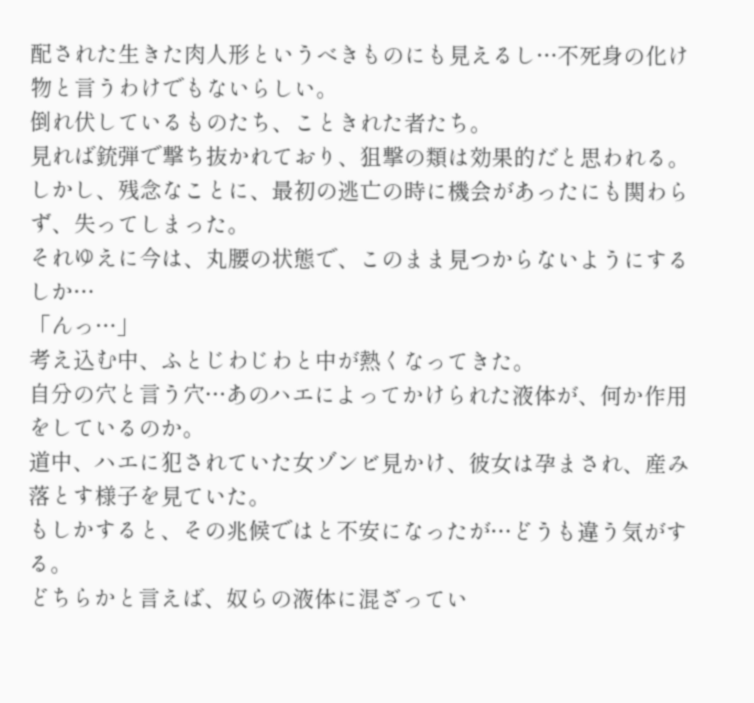配された生きた肉人形というべきものにも見えるし…不死身の化け物と言うわけでもないらしい。
倒れ伏しているものたち、こときれた者たち。
見れば銃弾で撃ち抜かれており、狙撃の類は効果的だと思われる。
しかし、残念なことに、最初の逃亡の時に機会があったにも関わらず、失ってしまった。
それゆえに今は、丸腰の状態で、このまま見つからないようにするしか…
「んっ…」
考え込む中、ふとじわじわと中が熱くなってきた。
自分の穴と言う穴…あのハエによってかけられた液体が、何か作用をしているのか。
道中、ハエに犯されていた女ゾンビ見かけ、彼女は孕まされ、産み落とす様子を見ていた。
もしかすると、その兆候ではと不安になったが…どうも違う気がする。
どちらかと言えば、奴らの液体に混ざってい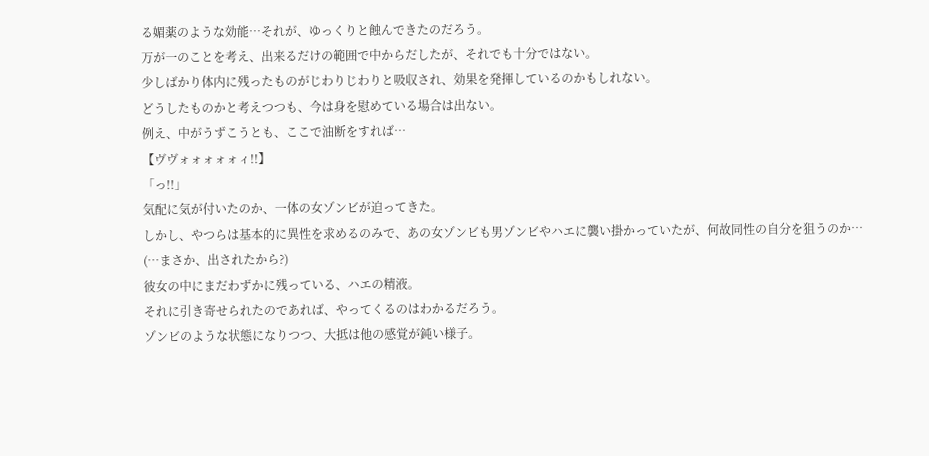る媚薬のような効能…それが、ゆっくりと蝕んできたのだろう。
万が一のことを考え、出来るだけの範囲で中からだしたが、それでも十分ではない。
少しばかり体内に残ったものがじわりじわりと吸収され、効果を発揮しているのかもしれない。
どうしたものかと考えつつも、今は身を慰めている場合は出ない。
例え、中がうずこうとも、ここで油断をすれば…
【ヴヴォォォォォィ!!】
「っ!!」
気配に気が付いたのか、一体の女ゾンビが迫ってきた。
しかし、やつらは基本的に異性を求めるのみで、あの女ゾンビも男ゾンビやハエに襲い掛かっていたが、何故同性の自分を狙うのか…
(…まさか、出されたから?)
彼女の中にまだわずかに残っている、ハエの精液。
それに引き寄せられたのであれば、やってくるのはわかるだろう。
ゾンビのような状態になりつつ、大抵は他の感覚が鈍い様子。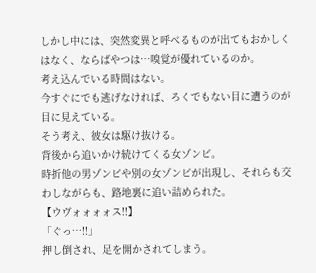しかし中には、突然変異と呼べるものが出てもおかしくはなく、ならばやつは…嗅覚が優れているのか。
考え込んでいる時間はない。
今すぐにでも逃げなければ、ろくでもない目に遭うのが目に見えている。
そう考え、彼女は駆け抜ける。
背後から追いかけ続けてくる女ゾンビ。
時折他の男ゾンビや別の女ゾンビが出現し、それらも交わしながらも、路地裏に追い詰められた。
【ウヴォォォォス!!】
「ぐっ…!!」
押し倒され、足を開かされてしまう。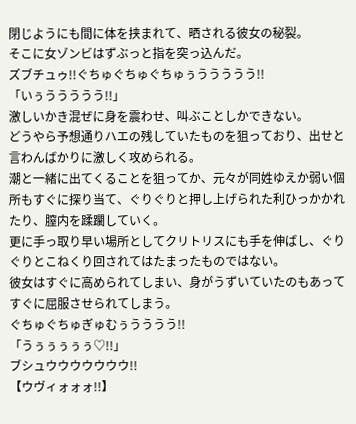閉じようにも間に体を挟まれて、晒される彼女の秘裂。
そこに女ゾンビはずぶっと指を突っ込んだ。
ズブチュゥ!!ぐちゅぐちゅぐちゅぅううううう!!
「いぅううううう!!」
激しいかき混ぜに身を震わせ、叫ぶことしかできない。
どうやら予想通りハエの残していたものを狙っており、出せと言わんばかりに激しく攻められる。
潮と一緒に出てくることを狙ってか、元々が同姓ゆえか弱い個所もすぐに探り当て、ぐりぐりと押し上げられた利ひっかかれたり、膣内を蹂躙していく。
更に手っ取り早い場所としてクリトリスにも手を伸ばし、ぐりぐりとこねくり回されてはたまったものではない。
彼女はすぐに高められてしまい、身がうずいていたのもあってすぐに屈服させられてしまう。
ぐちゅぐちゅぎゅむぅうううう!!
「うぅぅぅぅぅ♡!!」
ブシュウウウウウウウ!!
【ウヴィォォォ!!】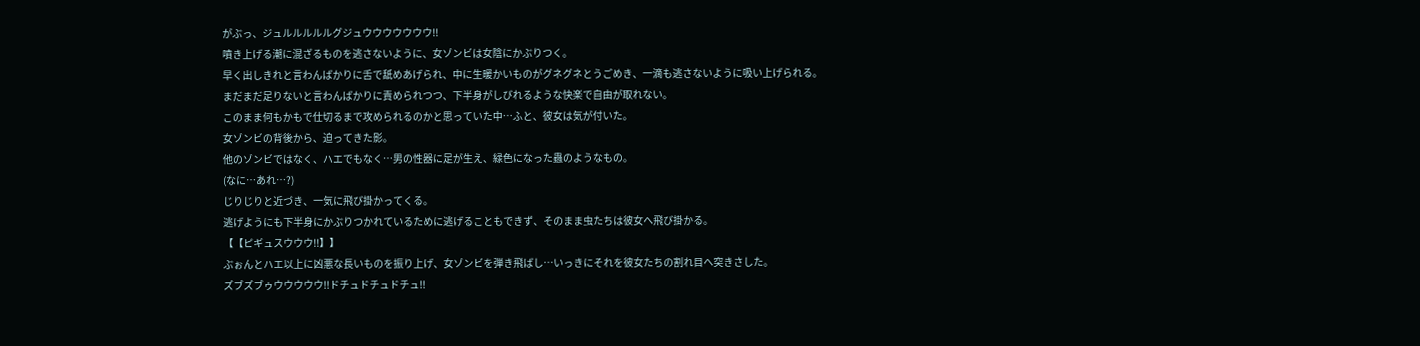がぶっ、ジュルルルルルグジュウウウウウウウ!!
噴き上げる潮に混ざるものを逃さないように、女ゾンビは女陰にかぶりつく。
早く出しきれと言わんばかりに舌で舐めあげられ、中に生暖かいものがグネグネとうごめき、一滴も逃さないように吸い上げられる。
まだまだ足りないと言わんばかりに責められつつ、下半身がしびれるような快楽で自由が取れない。
このまま何もかもで仕切るまで攻められるのかと思っていた中…ふと、彼女は気が付いた。
女ゾンビの背後から、迫ってきた影。
他のゾンビではなく、ハエでもなく…男の性器に足が生え、緑色になった蟲のようなもの。
(なに…あれ…?)
じりじりと近づき、一気に飛び掛かってくる。
逃げようにも下半身にかぶりつかれているために逃げることもできず、そのまま虫たちは彼女へ飛び掛かる。
【【ピギュスウウウ!!】】
ぶぉんとハエ以上に凶悪な長いものを振り上げ、女ゾンビを弾き飛ばし…いっきにそれを彼女たちの割れ目へ突きさした。
ズブズブゥウウウウウ!!ドチュドチュドチュ!!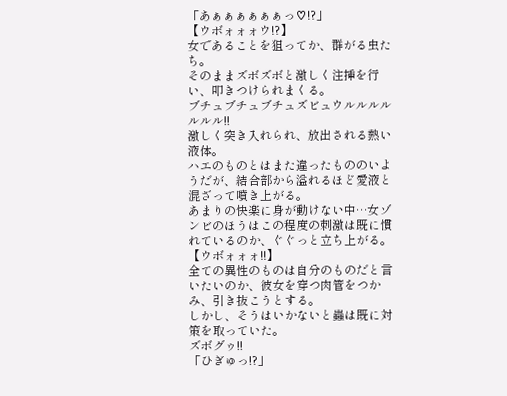「あぁぁぁぁぁぁっ♡!?」
【ウボォォォウ!?】
女であることを狙ってか、群がる虫たち。
そのままズボズボと激しく注挿を行い、叩きつけられまくる。
ブチュブチュブチュズビュウルルルルルルル!!
激しく突き入れられ、放出される熱い液体。
ハエのものとはまた違ったもののいようだが、結合部から溢れるほど愛液と混ざって噴き上がる。
あまりの快楽に身が動けない中…女ゾンビのほうはこの程度の刺激は既に慣れているのか、ぐぐっと立ち上がる。
【ウボォォォ!!】
全ての異性のものは自分のものだと言いたいのか、彼女を穿つ肉管をつかみ、引き抜こうとする。
しかし、そうはいかないと蟲は既に対策を取っていた。
ズボグゥ!!
「ひぎゅっ!?」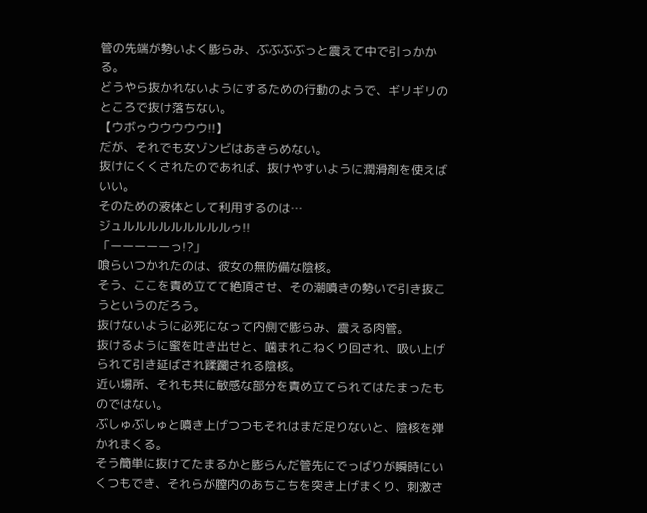管の先端が勢いよく膨らみ、ぶぶぶぶっと震えて中で引っかかる。
どうやら抜かれないようにするための行動のようで、ギリギリのところで抜け落ちない。
【ウボゥウウウウウ!!】
だが、それでも女ゾンビはあきらめない。
抜けにくくされたのであれば、抜けやすいように潤滑剤を使えばいい。
そのための液体として利用するのは…
ジュルルルルルルルルルゥ!!
「ーーーーーっ!?」
喰らいつかれたのは、彼女の無防備な陰核。
そう、ここを責め立てて絶頂させ、その潮噴きの勢いで引き抜こうというのだろう。
抜けないように必死になって内側で膨らみ、震える肉管。
抜けるように蜜を吐き出せと、噛まれこねくり回され、吸い上げられて引き延ばされ蹂躙される陰核。
近い場所、それも共に敏感な部分を責め立てられてはたまったものではない。
ぶしゅぶしゅと噴き上げつつもそれはまだ足りないと、陰核を弾かれまくる。
そう簡単に抜けてたまるかと膨らんだ管先にでっばりが瞬時にいくつもでき、それらが膣内のあちこちを突き上げまくり、刺激さ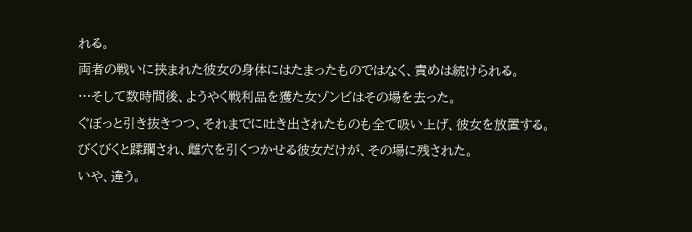れる。
両者の戦いに挟まれた彼女の身体にはたまったものではなく、責めは続けられる。
…そして数時間後、ようやく戦利品を獲た女ゾンビはその場を去った。
ぐぼっと引き抜きつつ、それまでに吐き出されたものも全て吸い上げ、彼女を放置する。
びくびくと蹂躙され、雌穴を引くつかせる彼女だけが、その場に残された。
いや、違う。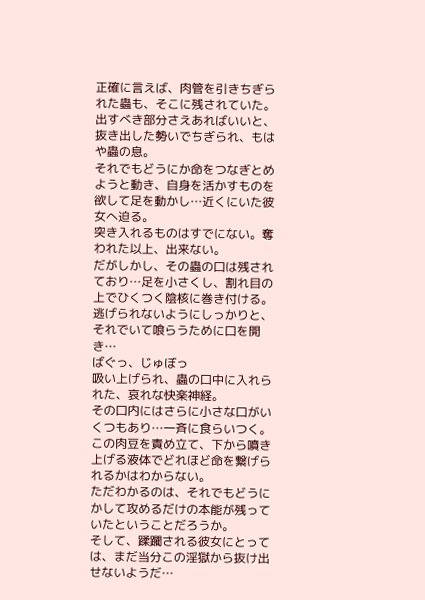正確に言えば、肉管を引きちぎられた蟲も、そこに残されていた。
出すべき部分さえあればいいと、抜き出した勢いでちぎられ、もはや蟲の息。
それでもどうにか命をつなぎとめようと動き、自身を活かすものを欲して足を動かし…近くにいた彼女へ迫る。
突き入れるものはすでにない。奪われた以上、出来ない。
だがしかし、その蟲の口は残されており…足を小さくし、割れ目の上でひくつく陰核に巻き付ける。
逃げられないようにしっかりと、それでいて喰らうために口を開き…
ばぐっ、じゅぼっ
吸い上げられ、蟲の口中に入れられた、哀れな快楽神経。
その口内にはさらに小さな口がいくつもあり…一斉に食らいつく。
この肉豆を責め立て、下から噴き上げる液体でどれほど命を繋げられるかはわからない。
ただわかるのは、それでもどうにかして攻めるだけの本能が残っていたということだろうか。
そして、蹂躙される彼女にとっては、まだ当分この淫獄から抜け出せないようだ…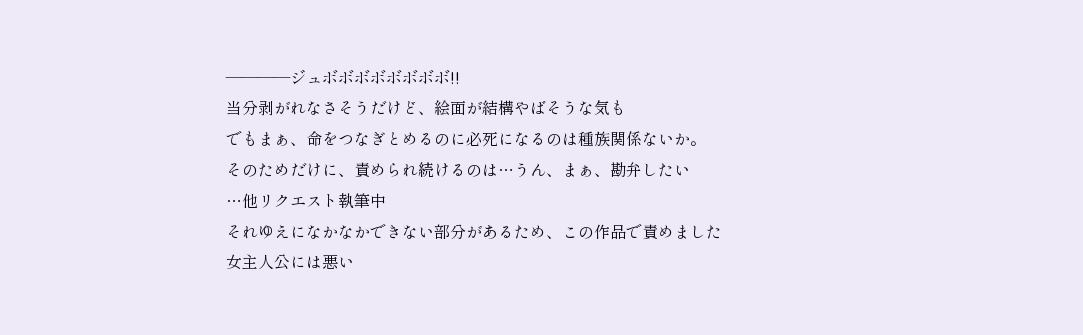――――ジュボボボボボボボボ!!
当分剥がれなさそうだけど、絵面が結構やばそうな気も
でもまぁ、命をつなぎとめるのに必死になるのは種族関係ないか。
そのためだけに、責められ続けるのは…うん、まぁ、勘弁したい
…他リクエスト執筆中
それゆえになかなかできない部分があるため、この作品で責めました
女主人公には悪い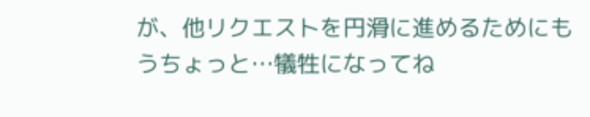が、他リクエストを円滑に進めるためにもうちょっと…犠牲になってね